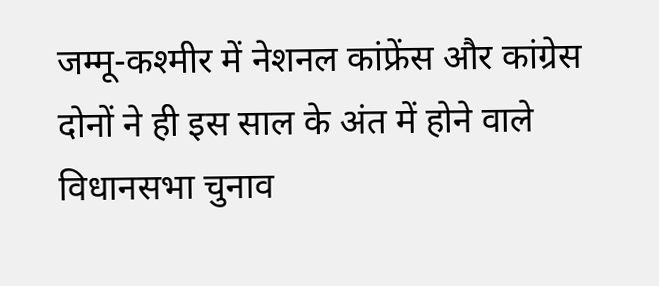जम्मू-कश्मीर में नेशनल कांफ्रेंस और कांग्रेस दोनों ने ही इस साल के अंत में होने वाले विधानसभा चुनाव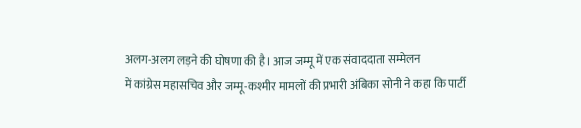अलग-अलग लड़ने की घोषणा की है। आज जम्मू में एक संवाददाता सम्मेलन
में कांग्रेस महासचिव और जम्मू-कश्मीर मामलों की प्रभारी अंबिका सोनी ने कहा कि पार्टी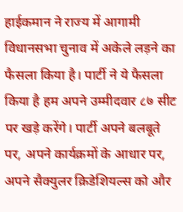हाईकमान ने राज्य में आगामी विधानसभा चुनाव में अकेले लड़ने का फैसला किया है। पार्टी ने ये फैसला किया है हम अपने उम्मीदवार ८७ सीट पर खड़े करेंगे। पार्टी अपने बलबूते पर, अपने कार्यक्रमों के आधार पर, अपने सैक्युलर क्रिडेशियल्स को और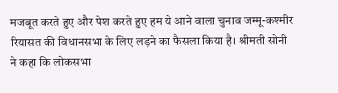मजबूत करते हुए और पेश करते हुए हम ये आने वाला चुनाव जम्मू-कश्मीर रियासत की विधानसभा के लिए लड़ने का फैसला किया है। श्रीमती सोनी ने कहा कि लोकसभा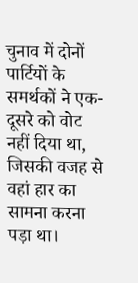चुनाव में दोनों पार्टियों के समर्थकों ने एक-दूसरे को वोट नहीं दिया था, जिसकी वजह से वहां हार का सामना करना पड़ा था।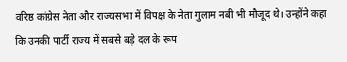वरिष्ठ कांग्रेस नेता और राज्यसभा में विपक्ष के नेता गुलाम नबी भी मौजूद थे। उन्होंने कहा कि उनकी पार्टी राज्य में सबसे बड़े दल के रूप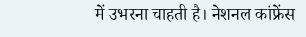में उभरना चाहती है। नेशनल कांफ्रेंस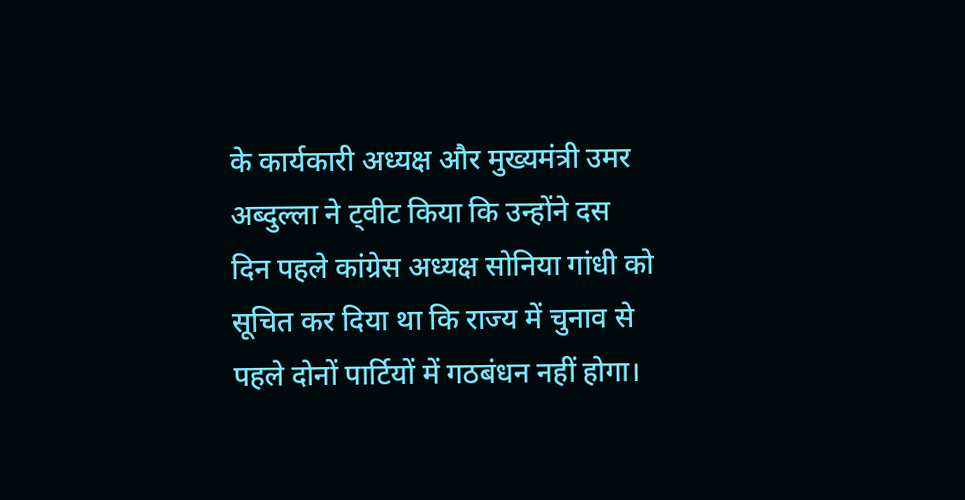के कार्यकारी अध्यक्ष और मुख्यमंत्री उमर अब्दुल्ला ने ट्वीट किया कि उन्होंने दस दिन पहले कांग्रेस अध्यक्ष सोनिया गांधी को सूचित कर दिया था कि राज्य में चुनाव से पहले दोनों पार्टियों में गठबंधन नहीं होगा।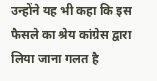उन्होंने यह भी कहा कि इस फैसले का श्रेय कांग्रेस द्वारा लिया जाना गलत है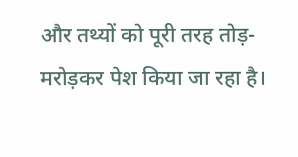और तथ्यों को पूरी तरह तोड़-मरोड़कर पेश किया जा रहा है।